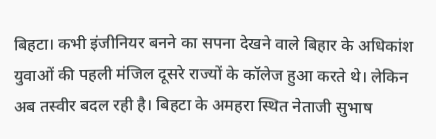बिहटा। कभी इंजीनियर बनने का सपना देखने वाले बिहार के अधिकांश युवाओं की पहली मंजिल दूसरे राज्यों के कॉलेज हुआ करते थे। लेकिन अब तस्वीर बदल रही है। बिहटा के अमहरा स्थित नेताजी सुभाष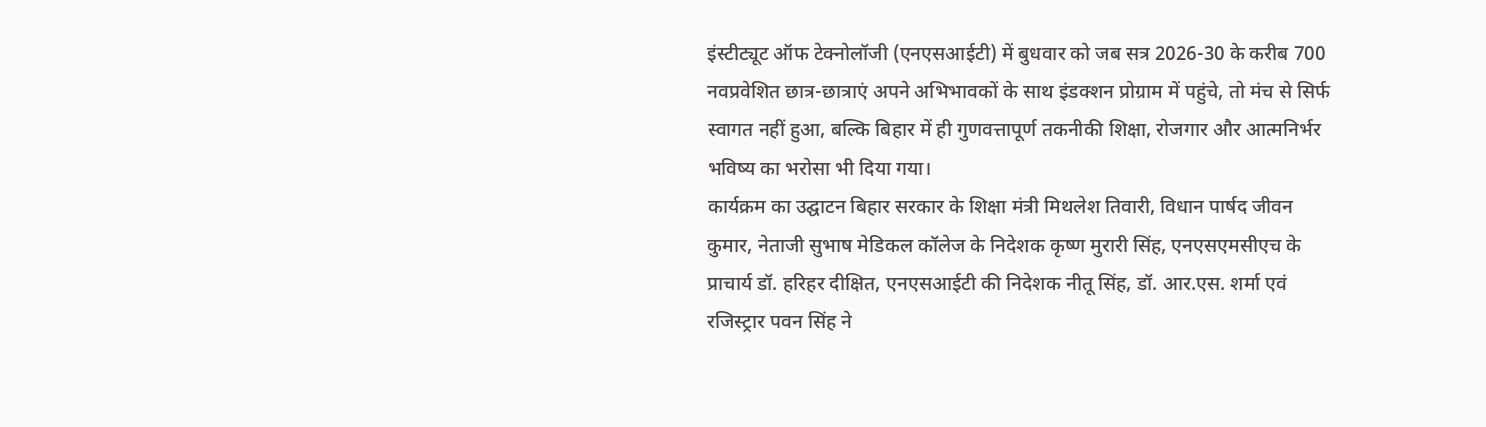इंस्टीट्यूट ऑफ टेक्नोलॉजी (एनएसआईटी) में बुधवार को जब सत्र 2026-30 के करीब 700 नवप्रवेशित छात्र-छात्राएं अपने अभिभावकों के साथ इंडक्शन प्रोग्राम में पहुंचे, तो मंच से सिर्फ स्वागत नहीं हुआ, बल्कि बिहार में ही गुणवत्तापूर्ण तकनीकी शिक्षा, रोजगार और आत्मनिर्भर भविष्य का भरोसा भी दिया गया।
कार्यक्रम का उद्घाटन बिहार सरकार के शिक्षा मंत्री मिथलेश तिवारी, विधान पार्षद जीवन कुमार, नेताजी सुभाष मेडिकल कॉलेज के निदेशक कृष्ण मुरारी सिंह, एनएसएमसीएच के प्राचार्य डॉ. हरिहर दीक्षित, एनएसआईटी की निदेशक नीतू सिंह, डॉ. आर.एस. शर्मा एवं रजिस्ट्रार पवन सिंह ने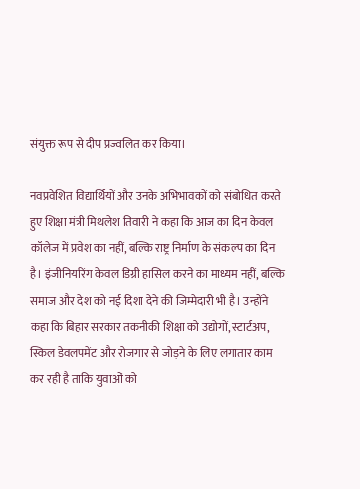संयुक्त रूप से दीप प्रज्वलित कर किया।

नवप्रवेशित विद्यार्थियों और उनके अभिभावकों को संबोधित करते हुए शिक्षा मंत्री मिथलेश तिवारी ने कहा कि आज का दिन केवल कॉलेज में प्रवेश का नहीं, बल्कि राष्ट्र निर्माण के संकल्प का दिन है। इंजीनियरिंग केवल डिग्री हासिल करने का माध्यम नहीं, बल्कि समाज और देश को नई दिशा देने की जिम्मेदारी भी है। उन्होंने कहा कि बिहार सरकार तकनीकी शिक्षा को उद्योगों, स्टार्टअप, स्किल डेवलपमेंट और रोजगार से जोड़ने के लिए लगातार काम कर रही है ताकि युवाओं को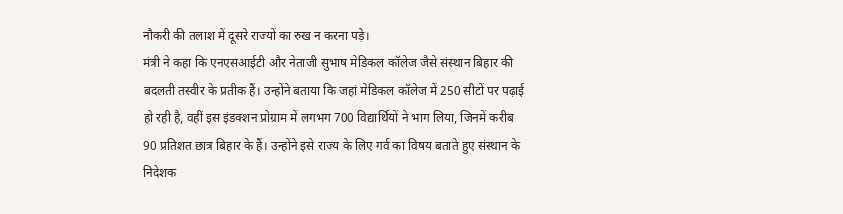नौकरी की तलाश में दूसरे राज्यों का रुख न करना पड़े।
मंत्री ने कहा कि एनएसआईटी और नेताजी सुभाष मेडिकल कॉलेज जैसे संस्थान बिहार की बदलती तस्वीर के प्रतीक हैं। उन्होंने बताया कि जहां मेडिकल कॉलेज में 250 सीटों पर पढ़ाई हो रही है, वहीं इस इंडक्शन प्रोग्राम में लगभग 700 विद्यार्थियों ने भाग लिया, जिनमें करीब 90 प्रतिशत छात्र बिहार के हैं। उन्होंने इसे राज्य के लिए गर्व का विषय बताते हुए संस्थान के निदेशक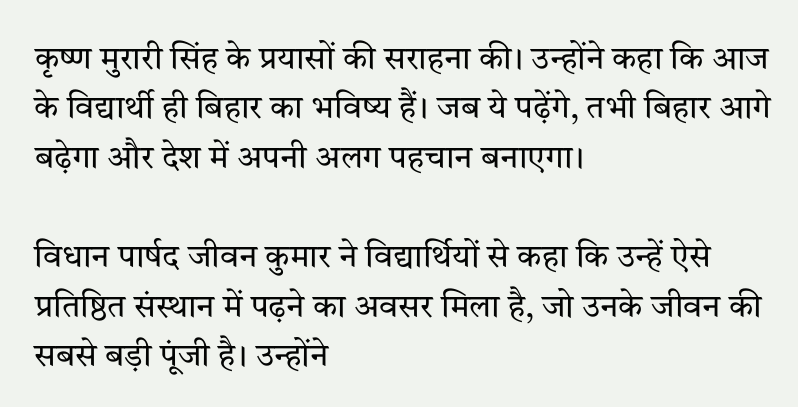कृष्ण मुरारी सिंह के प्रयासों की सराहना की। उन्होंने कहा कि आज के विद्यार्थी ही बिहार का भविष्य हैं। जब ये पढ़ेंगे, तभी बिहार आगे बढ़ेगा और देश में अपनी अलग पहचान बनाएगा।

विधान पार्षद जीवन कुमार ने विद्यार्थियों से कहा कि उन्हें ऐसे प्रतिष्ठित संस्थान में पढ़ने का अवसर मिला है, जो उनके जीवन की सबसे बड़ी पूंजी है। उन्होंने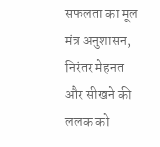सफलता का मूल मंत्र अनुशासन, निरंतर मेहनत और सीखने की ललक को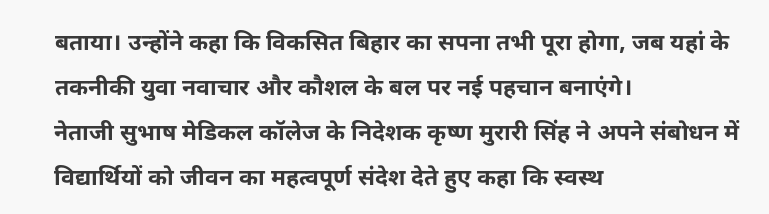बताया। उन्होंने कहा कि विकसित बिहार का सपना तभी पूरा होगा, जब यहां के तकनीकी युवा नवाचार और कौशल के बल पर नई पहचान बनाएंगे।
नेताजी सुभाष मेडिकल कॉलेज के निदेशक कृष्ण मुरारी सिंह ने अपने संबोधन में विद्यार्थियों को जीवन का महत्वपूर्ण संदेश देते हुए कहा कि स्वस्थ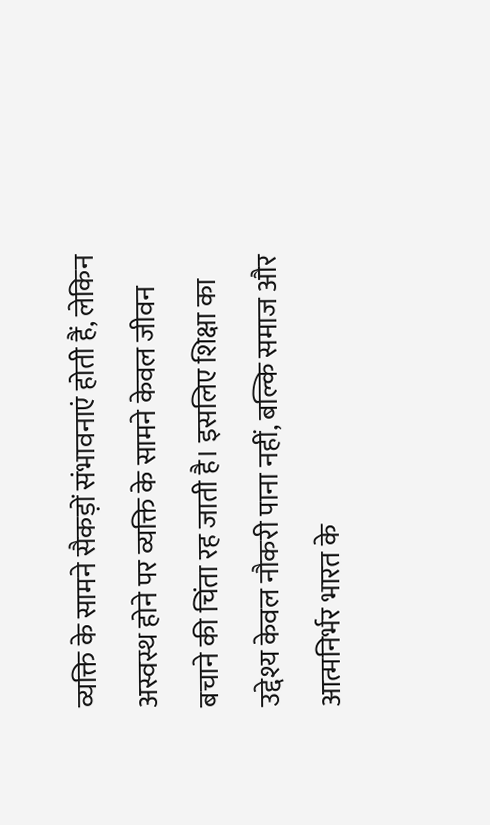व्यक्ति के सामने सैकड़ों संभावनाएं होती हैं, लेकिन अस्वस्थ होने पर व्यक्ति के सामने केवल जीवन बचाने की चिंता रह जाती है। इसलिए शिक्षा का उद्देश्य केवल नौकरी पाना नहीं, बल्कि समाज और आत्मनिर्भर भारत के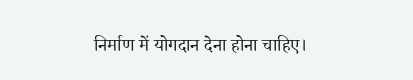निर्माण में योगदान देना होना चाहिए।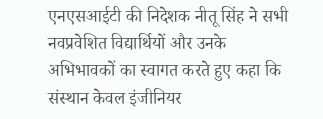एनएसआईटी की निदेशक नीतू सिंह ने सभी नवप्रवेशित विद्यार्थियों और उनके अभिभावकों का स्वागत करते हुए कहा कि संस्थान केवल इंजीनियर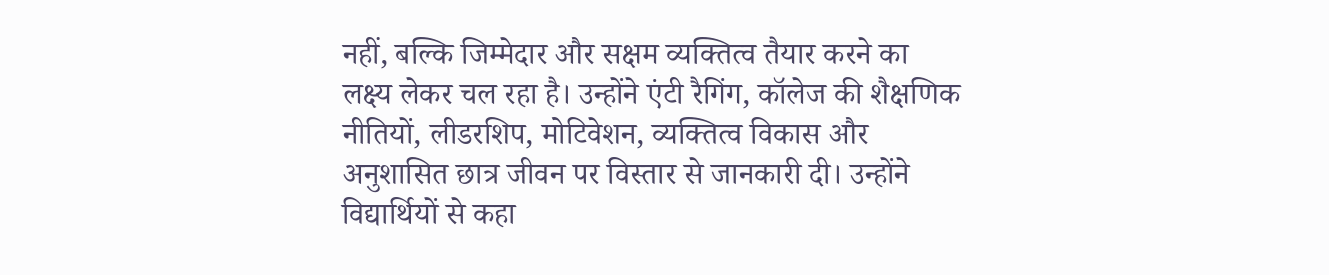नहीं, बल्कि जिम्मेदार और सक्षम व्यक्तित्व तैयार करने का लक्ष्य लेकर चल रहा है। उन्होंने एंटी रैगिंग, कॉलेज की शैक्षणिक नीतियों, लीडरशिप, मोटिवेशन, व्यक्तित्व विकास और अनुशासित छात्र जीवन पर विस्तार से जानकारी दी। उन्होंने विद्यार्थियों से कहा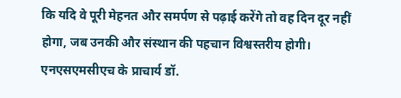कि यदि वे पूरी मेहनत और समर्पण से पढ़ाई करेंगे तो वह दिन दूर नहीं होगा, जब उनकी और संस्थान की पहचान विश्वस्तरीय होगी।
एनएसएमसीएच के प्राचार्य डॉ.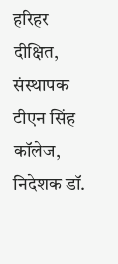हरिहर दीक्षित, संस्थापक टीएन सिंह कॉलेज, निदेशक डॉ.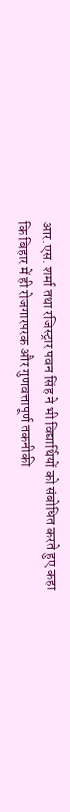आर.एस. शर्मा तथा रजिस्ट्रार पवन सिंह ने भी विद्यार्थियों को संबोधित करते हुए कहा कि बिहार में ही रोजगारपरक और गुणवत्तापूर्ण तकनीकी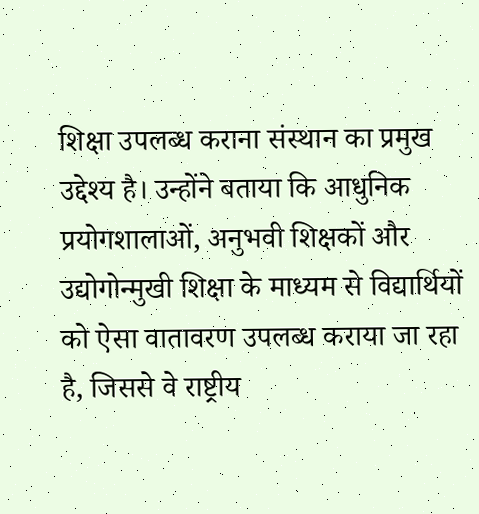शिक्षा उपलब्ध कराना संस्थान का प्रमुख उद्देश्य है। उन्होंने बताया कि आधुनिक प्रयोगशालाओं, अनुभवी शिक्षकों और उद्योगोन्मुखी शिक्षा के माध्यम से विद्यार्थियों को ऐसा वातावरण उपलब्ध कराया जा रहा है, जिससे वे राष्ट्रीय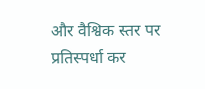और वैश्विक स्तर पर प्रतिस्पर्धा कर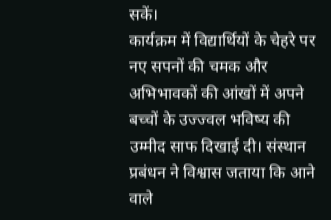सकें।
कार्यक्रम में विद्यार्थियों के चेहरे पर नए सपनों की चमक और अभिभावकों की आंखों में अपने बच्चों के उज्ज्वल भविष्य की उम्मीद साफ दिखाई दी। संस्थान प्रबंधन ने विश्वास जताया कि आने वाले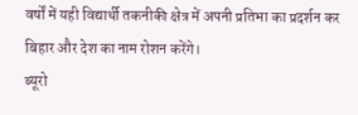वर्षों में यही विद्यार्थी तकनीकी क्षेत्र में अपनी प्रतिभा का प्रदर्शन कर बिहार और देश का नाम रोशन करेंगे।
ब्यूरो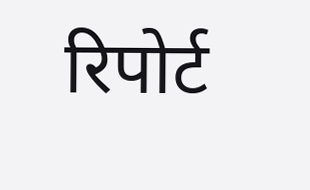रिपोर्ट